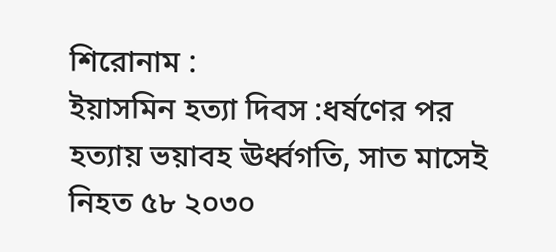শিরোনাম :
ইয়াসমিন হত্যা দিবস :ধর্ষণের পর হত্যায় ভয়াবহ ঊর্ধ্বগতি, সাত মাসেই নিহত ৫৮ ২০৩০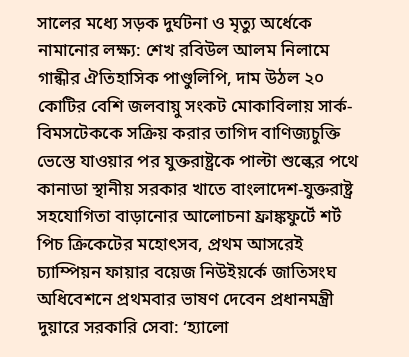সালের মধ্যে সড়ক দুর্ঘটনা ও মৃত্যু অর্ধেকে নামানোর লক্ষ্য: শেখ রবিউল আলম নিলামে গান্ধীর ঐতিহাসিক পাণ্ডুলিপি, দাম উঠল ২০ কোটির বেশি জলবায়ু সংকট মোকাবিলায় সার্ক-বিমসটেককে সক্রিয় করার তাগিদ বাণিজ্যচুক্তি ভেস্তে যাওয়ার পর যুক্তরাষ্ট্রকে পাল্টা শুল্কের পথে কানাডা স্থানীয় সরকার খাতে বাংলাদেশ-যুক্তরাষ্ট্র সহযোগিতা বাড়ানোর আলোচনা ফ্রাঙ্কফুর্টে শর্ট পিচ ক্রিকেটের মহোৎসব, প্রথম আসরেই চ্যাম্পিয়ন ফায়ার বয়েজ নিউইয়র্কে জাতিসংঘ অধিবেশনে প্রথমবার ভাষণ দেবেন প্রধানমন্ত্রী দুয়ারে সরকারি সেবা: ‘হ্যালো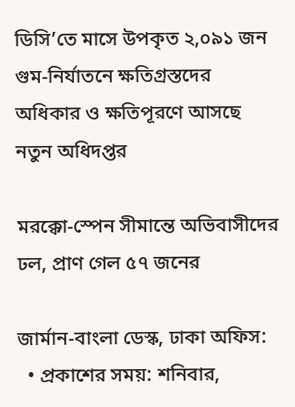ডিসি’তে মাসে উপকৃত ২,০৯১ জন গুম-নির্যাতনে ক্ষতিগ্রস্তদের অধিকার ও ক্ষতিপূরণে আসছে নতুন অধিদপ্তর

মরক্কো-স্পেন সীমান্তে অভিবাসীদের ঢল, প্রাণ গেল ৫৭ জনের

জার্মান-বাংলা ডেস্ক, ঢাকা অফিস:
  • প্রকাশের সময়: শনিবার,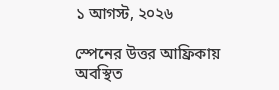১ আগস্ট, ২০২৬

স্পেনের উত্তর আফ্রিকায় অবস্থিত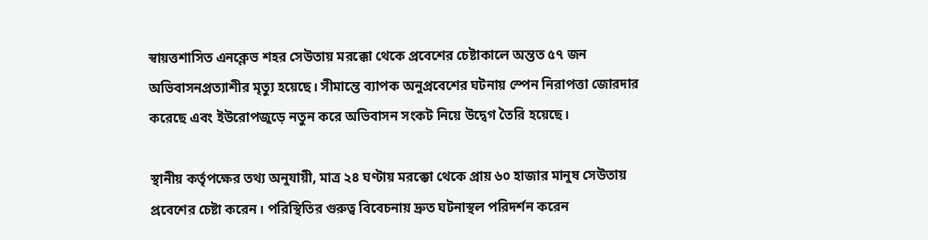স্বায়ত্তশাসিত এনক্লেভ শহর সেউতায় মরক্কো থেকে প্রবেশের চেষ্টাকালে অন্তত ৫৭ জন অভিবাসনপ্রত্যাশীর মৃত্যু হয়েছে। সীমান্তে ব্যাপক অনুপ্রবেশের ঘটনায় স্পেন নিরাপত্তা জোরদার করেছে এবং ইউরোপজুড়ে নতুন করে অভিবাসন সংকট নিয়ে উদ্বেগ তৈরি হয়েছে।

স্থানীয় কর্তৃপক্ষের তথ্য অনুযায়ী, মাত্র ২৪ ঘণ্টায় মরক্কো থেকে প্রায় ৬০ হাজার মানুষ সেউতায় প্রবেশের চেষ্টা করেন। পরিস্থিতির গুরুত্ব বিবেচনায় দ্রুত ঘটনাস্থল পরিদর্শন করেন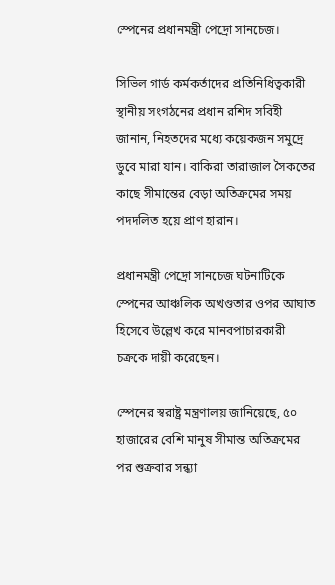স্পেনের প্রধানমন্ত্রী পেদ্রো সানচেজ।

সিভিল গার্ড কর্মকর্তাদের প্রতিনিধিত্বকারী স্থানীয় সংগঠনের প্রধান রশিদ সবিহী জানান, নিহতদের মধ্যে কয়েকজন সমুদ্রে ডুবে মারা যান। বাকিরা তারাজাল সৈকতের কাছে সীমান্তের বেড়া অতিক্রমের সময় পদদলিত হয়ে প্রাণ হারান।

প্রধানমন্ত্রী পেদ্রো সানচেজ ঘটনাটিকে স্পেনের আঞ্চলিক অখণ্ডতার ওপর আঘাত হিসেবে উল্লেখ করে মানবপাচারকারী চক্রকে দায়ী করেছেন।

স্পেনের স্বরাষ্ট্র মন্ত্রণালয় জানিয়েছে, ৫০ হাজারের বেশি মানুষ সীমান্ত অতিক্রমের পর শুক্রবার সন্ধ্যা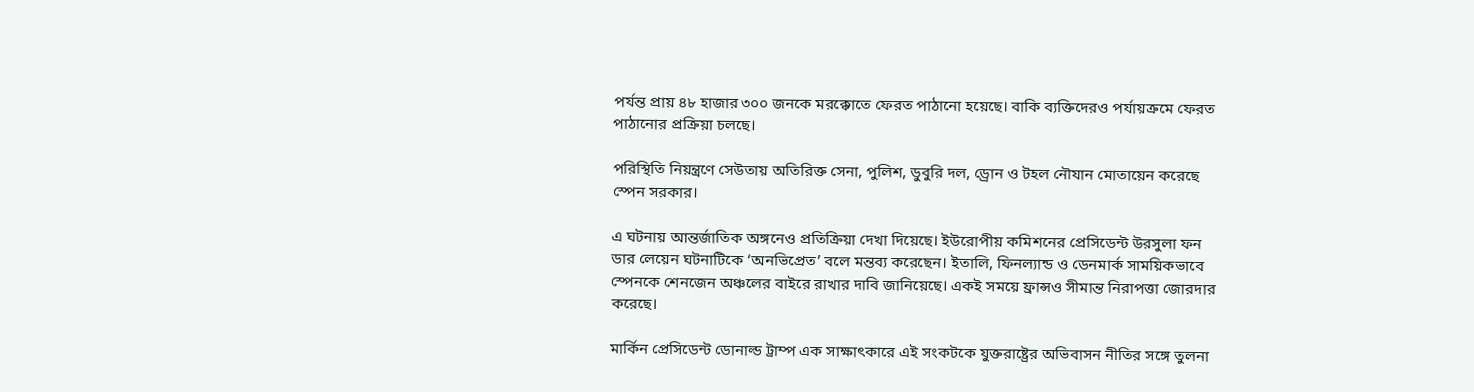পর্যন্ত প্রায় ৪৮ হাজার ৩০০ জনকে মরক্কোতে ফেরত পাঠানো হয়েছে। বাকি ব্যক্তিদেরও পর্যায়ক্রমে ফেরত পাঠানোর প্রক্রিয়া চলছে।

পরিস্থিতি নিয়ন্ত্রণে সেউতায় অতিরিক্ত সেনা, পুলিশ, ডুবুরি দল, ড্রোন ও টহল নৌযান মোতায়েন করেছে স্পেন সরকার।

এ ঘটনায় আন্তর্জাতিক অঙ্গনেও প্রতিক্রিয়া দেখা দিয়েছে। ইউরোপীয় কমিশনের প্রেসিডেন্ট উরসুলা ফন ডার লেয়েন ঘটনাটিকে ‘অনভিপ্রেত’ বলে মন্তব্য করেছেন। ইতালি, ফিনল্যান্ড ও ডেনমার্ক সাময়িকভাবে স্পেনকে শেনজেন অঞ্চলের বাইরে রাখার দাবি জানিয়েছে। একই সময়ে ফ্রান্সও সীমান্ত নিরাপত্তা জোরদার করেছে।

মার্কিন প্রেসিডেন্ট ডোনাল্ড ট্রাম্প এক সাক্ষাৎকারে এই সংকটকে যুক্তরাষ্ট্রের অভিবাসন নীতির সঙ্গে তুলনা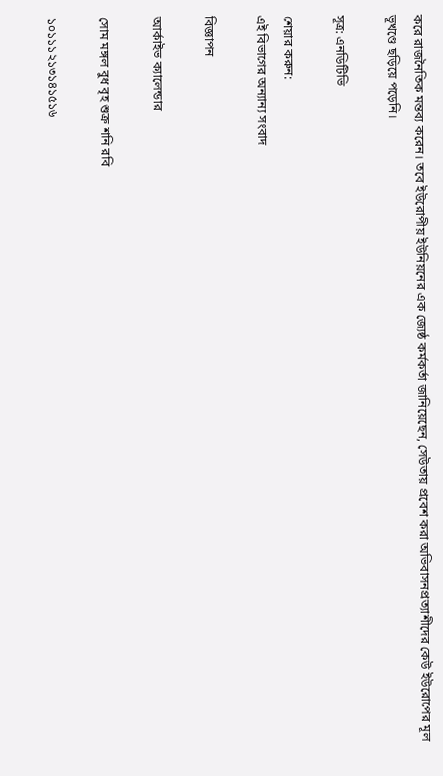করে রাজনৈতিক মন্তব্য করেন। তবে ইউরোপীয় ইউনিয়নের এক জ্যেষ্ঠ কর্মকর্তা জানিয়েছেন, সেউতায় প্রবেশ করা অভিবাসনপ্রত্যাশীদের কেউ ইউরোপের মূল ভূখণ্ডে ছড়িয়ে পড়েনি।

সূত্র: এনডিটিভি

শেয়ার করুন:
এই বিভাগের অন্যান্য সংবাদ

বিজ্ঞাপন

আর্কাইভ ক্যালেন্ডার

সোম মঙ্গল বুধ বৃহ শুক্র শনি রবি

১০১১১২১৩১৪১৫১৬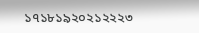১৭১৮১৯২০২১২২২৩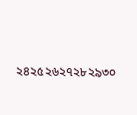২৪২৫২৬২৭২৮২৯৩০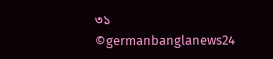৩১
©germanbanglanews24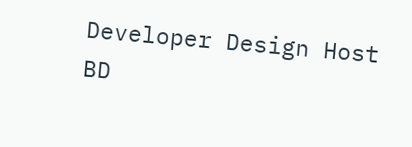Developer Design Host BD